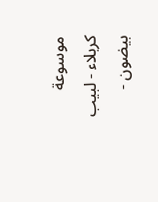موسوعة كربلاء - لبيب بيضون -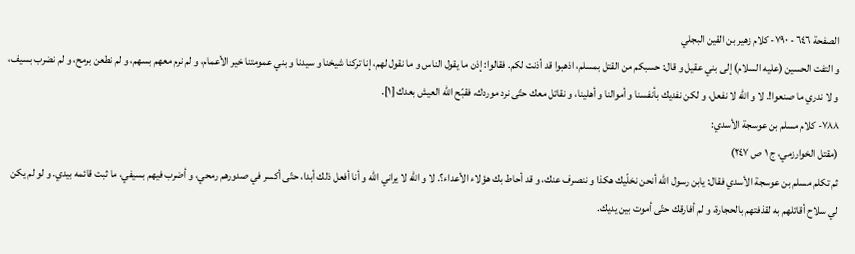الصفحة ٦٤٦ - ٧٩٠- كلام زهير بن القين البجلي
و التفت الحسين (عليه السلام) إلى بني عقيل و قال: حسبكم من القتل بمسلم، اذهبوا قد أذنت لكم. فقالوا: إذن ما يقول الناس و ما نقول لهم، إنا تركنا شيخنا و سيدنا و بني عمومتنا خير الأعمام، و لم نرم معهم بسهم، و لم نطعن برمح، و لم نضرب بسيف، و لا ندري ما صنعوا!. لا و الله لا نفعل، و لكن نفديك بأنفسنا و أموالنا و أهلينا، و نقاتل معك حتّى نرد موردك، فقبّح اللّه العيش بعدك [١].
٧٨٨- كلام مسلم بن عوسجة الأسدي:
(مقتل الخوارزمي، ج ١ ص ٢٤٧)
ثم تكلم مسلم بن عوسجة الأسدي فقال: يابن رسول اللّه أنحن نخلّيك هكذا و ننصرف عنك، و قد أحاط بك هؤلاء الأعداء؟. لا و الله لا يراني اللّه و أنا أفعل ذلك أبدا، حتّى أكسر في صدورهم رمحي، و أضرب فيهم بسيفي، ما ثبت قائمه بيدي. و لو لم يكن لي سلاح أقاتلهم به لقذفتهم بالحجارة، و لم أفارقك حتّى أموت بين يديك.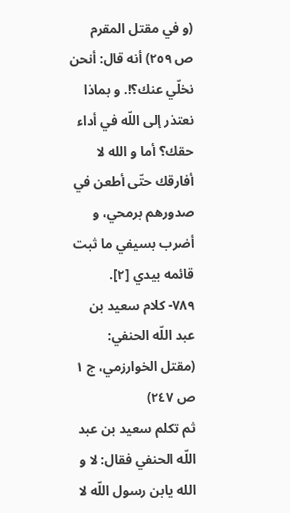(و في مقتل المقرم ص ٢٥٩) أنه قال: أنحن نخلّي عنك؟!. و بماذا نعتذر إلى اللّه في أداء حقك؟ أما و الله لا أفارقك حتّى أطعن في صدورهم برمحي، و أضرب بسيفي ما ثبت قائمه بيدي [٢].
٧٨٩- كلام سعيد بن عبد اللّه الحنفي:
(مقتل الخوارزمي، ج ١ ص ٢٤٧)
ثم تكلم سعيد بن عبد اللّه الحنفي فقال: لا و الله يابن رسول اللّه لا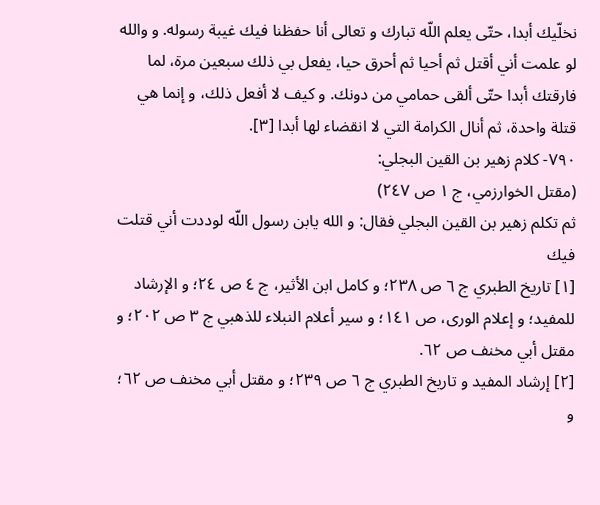نخلّيك أبدا، حتّى يعلم اللّه تبارك و تعالى أنا حفظنا فيك غيبة رسوله. و والله لو علمت أني أقتل ثم أحيا ثم أحرق حيا، يفعل بي ذلك سبعين مرة، لما فارقتك أبدا حتّى ألقى حمامي من دونك. و كيف لا أفعل ذلك، و إنما هي قتلة واحدة، ثم أنال الكرامة التي لا انقضاء لها أبدا [٣].
٧٩٠- كلام زهير بن القين البجلي:
(مقتل الخوارزمي، ج ١ ص ٢٤٧)
ثم تكلم زهير بن القين البجلي فقال: و الله يابن رسول اللّه لوددت أني قتلت فيك
[١] تاريخ الطبري ج ٦ ص ٢٣٨؛ و كامل ابن الأثير، ج ٤ ص ٢٤؛ و الإرشاد للمفيد؛ و إعلام الورى، ص ١٤١؛ و سير أعلام النبلاء للذهبي ج ٣ ص ٢٠٢؛ و مقتل أبي مخنف ص ٦٢.
[٢] إرشاد المفيد و تاريخ الطبري ج ٦ ص ٢٣٩؛ و مقتل أبي مخنف ص ٦٢؛ و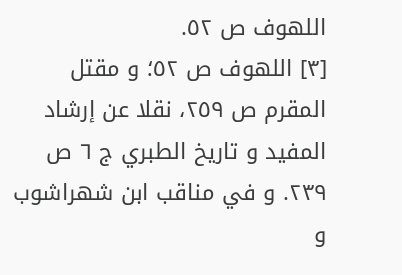اللهوف ص ٥٢.
[٣] اللهوف ص ٥٢؛ و مقتل المقرم ص ٢٥٩، نقلا عن إرشاد المفيد و تاريخ الطبري ج ٦ ص ٢٣٩. و في مناقب ابن شهراشوب و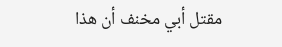مقتل أبي مخنف أن هذا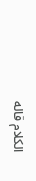الكلام قاله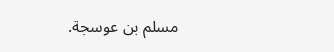مسلم بن عوسجة.